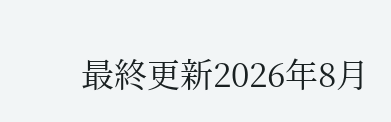最終更新2026年8月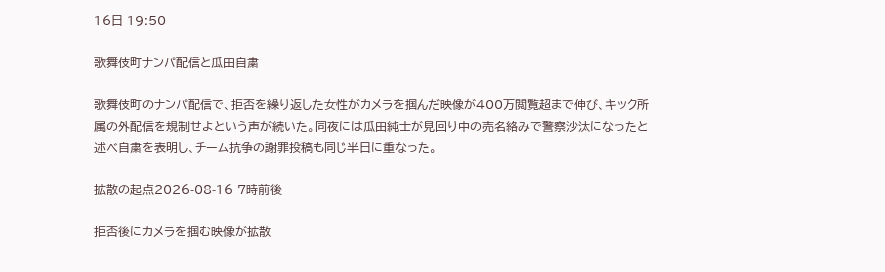16日 19:50

歌舞伎町ナンパ配信と瓜田自粛

歌舞伎町のナンパ配信で、拒否を繰り返した女性がカメラを掴んだ映像が400万閲覧超まで伸び、キック所属の外配信を規制せよという声が続いた。同夜には瓜田純士が見回り中の売名絡みで警察沙汰になったと述べ自粛を表明し、チーム抗争の謝罪投稿も同じ半日に重なった。

拡散の起点2026-08-16 7時前後

拒否後にカメラを掴む映像が拡散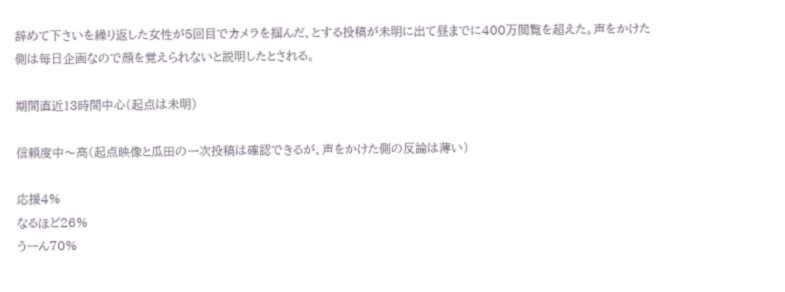辞めて下さいを繰り返した女性が5回目でカメラを掴んだ、とする投稿が未明に出て昼までに400万閲覧を超えた。声をかけた側は毎日企画なので顔を覚えられないと説明したとされる。

期間直近13時間中心(起点は未明)

信頼度中〜高(起点映像と瓜田の一次投稿は確認できるが、声をかけた側の反論は薄い)

応援4%
なるほど26%
うーん70%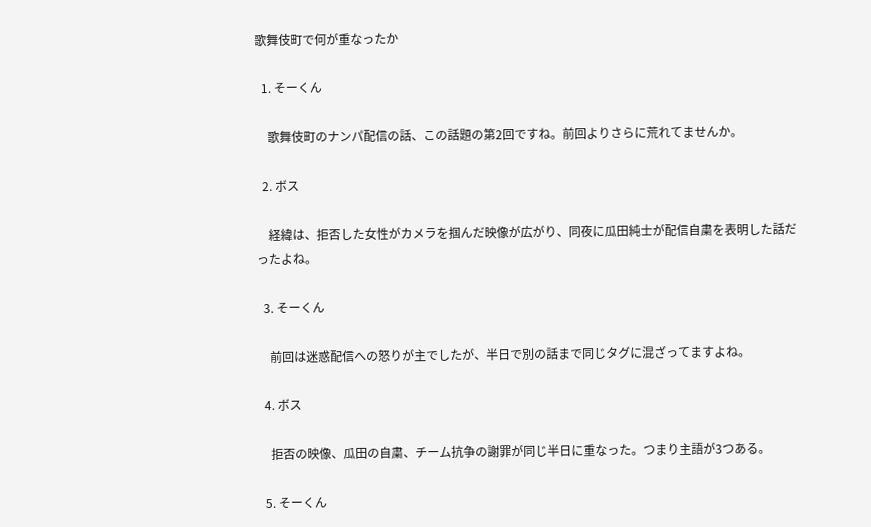歌舞伎町で何が重なったか

  1. そーくん

    歌舞伎町のナンパ配信の話、この話題の第2回ですね。前回よりさらに荒れてませんか。

  2. ボス

    経緯は、拒否した女性がカメラを掴んだ映像が広がり、同夜に瓜田純士が配信自粛を表明した話だったよね。

  3. そーくん

    前回は迷惑配信への怒りが主でしたが、半日で別の話まで同じタグに混ざってますよね。

  4. ボス

    拒否の映像、瓜田の自粛、チーム抗争の謝罪が同じ半日に重なった。つまり主語が3つある。

  5. そーくん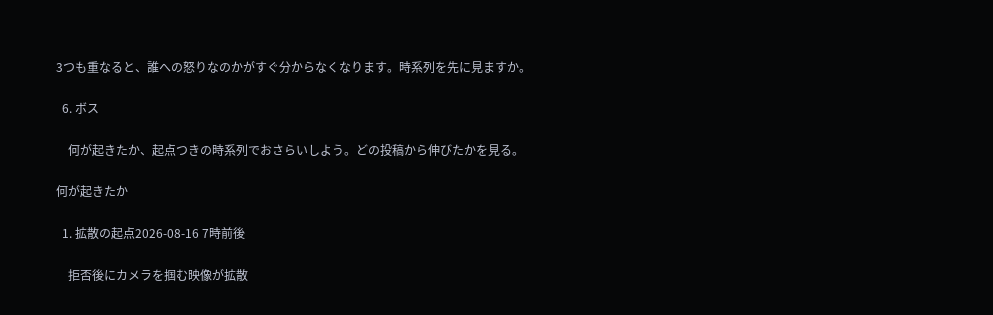3つも重なると、誰への怒りなのかがすぐ分からなくなります。時系列を先に見ますか。

  6. ボス

    何が起きたか、起点つきの時系列でおさらいしよう。どの投稿から伸びたかを見る。

何が起きたか

  1. 拡散の起点2026-08-16 7時前後

    拒否後にカメラを掴む映像が拡散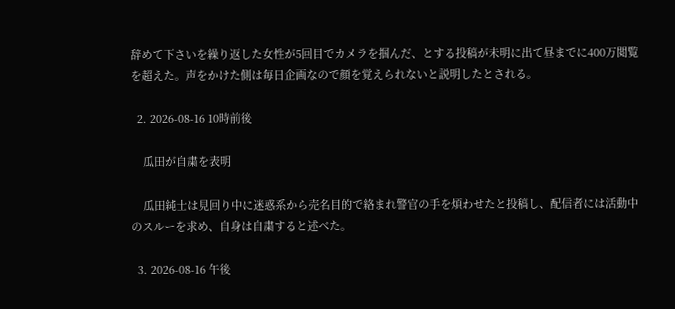辞めて下さいを繰り返した女性が5回目でカメラを掴んだ、とする投稿が未明に出て昼までに400万閲覧を超えた。声をかけた側は毎日企画なので顔を覚えられないと説明したとされる。

  2. 2026-08-16 10時前後

    瓜田が自粛を表明

    瓜田純士は見回り中に迷惑系から売名目的で絡まれ警官の手を煩わせたと投稿し、配信者には活動中のスルーを求め、自身は自粛すると述べた。

  3. 2026-08-16 午後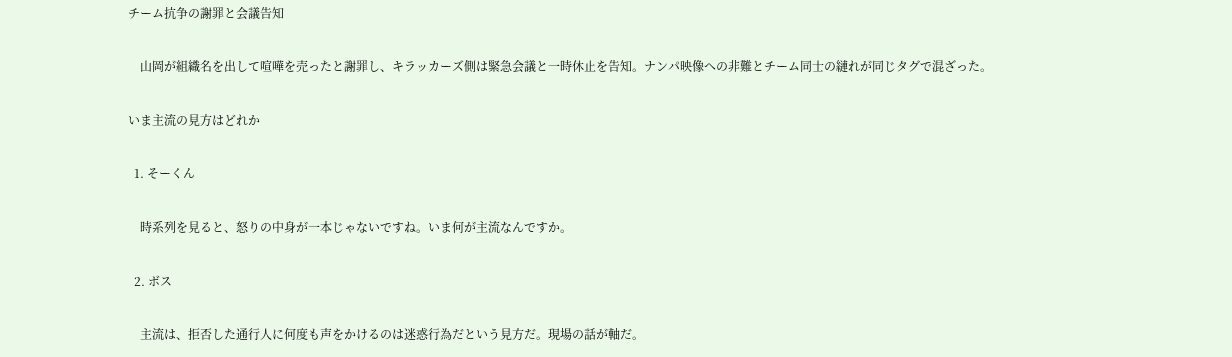チーム抗争の謝罪と会議告知

    山岡が組織名を出して喧嘩を売ったと謝罪し、キラッカーズ側は緊急会議と一時休止を告知。ナンパ映像への非難とチーム同士の縺れが同じタグで混ざった。

いま主流の見方はどれか

  1. そーくん

    時系列を見ると、怒りの中身が一本じゃないですね。いま何が主流なんですか。

  2. ボス

    主流は、拒否した通行人に何度も声をかけるのは迷惑行為だという見方だ。現場の話が軸だ。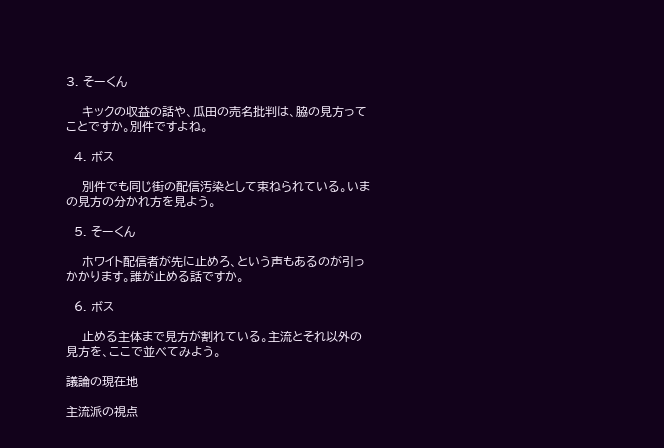3. そーくん

    キックの収益の話や、瓜田の売名批判は、脇の見方ってことですか。別件ですよね。

  4. ボス

    別件でも同じ街の配信汚染として束ねられている。いまの見方の分かれ方を見よう。

  5. そーくん

    ホワイト配信者が先に止めろ、という声もあるのが引っかかります。誰が止める話ですか。

  6. ボス

    止める主体まで見方が割れている。主流とそれ以外の見方を、ここで並べてみよう。

議論の現在地

主流派の視点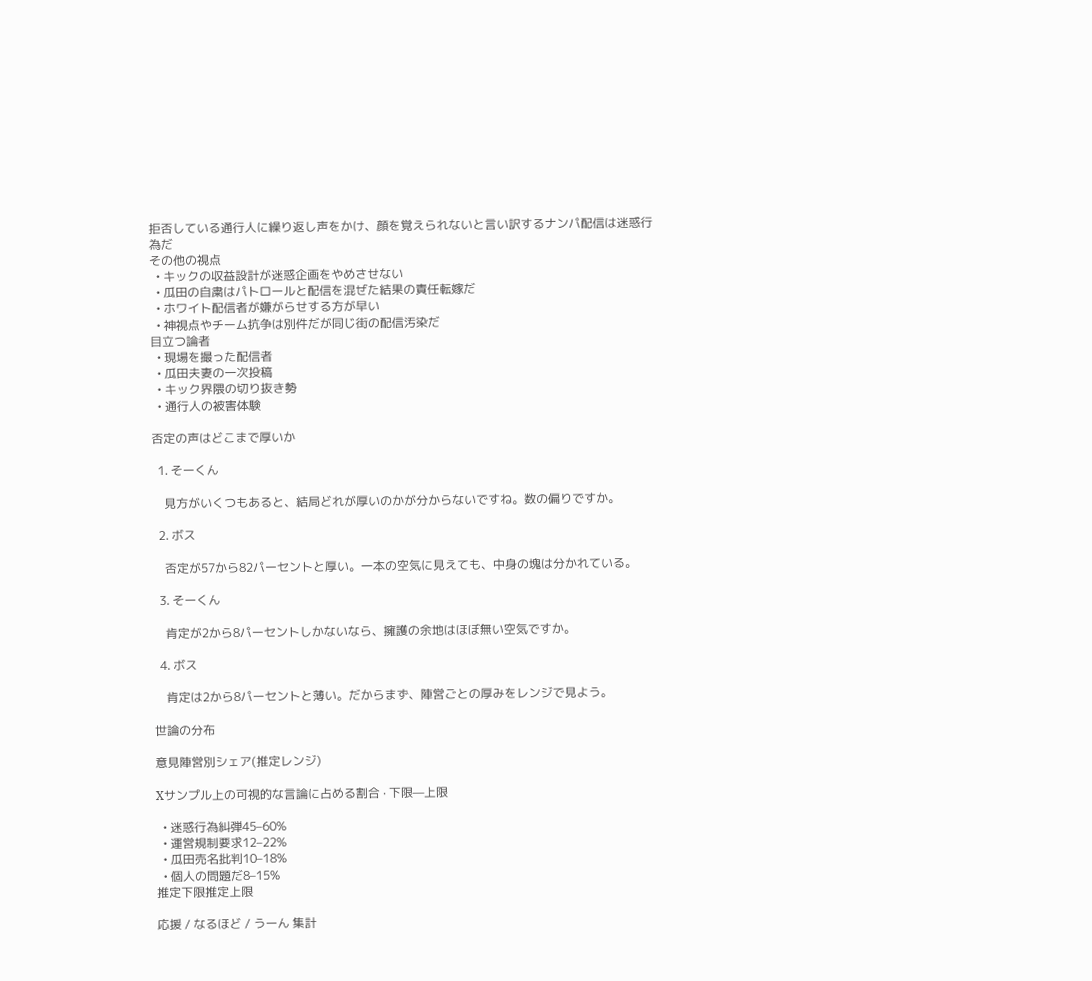拒否している通行人に繰り返し声をかけ、顔を覚えられないと言い訳するナンパ配信は迷惑行為だ
その他の視点
  • キックの収益設計が迷惑企画をやめさせない
  • 瓜田の自粛はパトロールと配信を混ぜた結果の責任転嫁だ
  • ホワイト配信者が嫌がらせする方が早い
  • 神視点やチーム抗争は別件だが同じ街の配信汚染だ
目立つ論者
  • 現場を撮った配信者
  • 瓜田夫妻の一次投稿
  • キック界隈の切り抜き勢
  • 通行人の被害体験

否定の声はどこまで厚いか

  1. そーくん

    見方がいくつもあると、結局どれが厚いのかが分からないですね。数の偏りですか。

  2. ボス

    否定が57から82パーセントと厚い。一本の空気に見えても、中身の塊は分かれている。

  3. そーくん

    肯定が2から8パーセントしかないなら、擁護の余地はほぼ無い空気ですか。

  4. ボス

    肯定は2から8パーセントと薄い。だからまず、陣営ごとの厚みをレンジで見よう。

世論の分布

意見陣営別シェア(推定レンジ)

Xサンプル上の可視的な言論に占める割合 · 下限—上限

  • 迷惑行為糾弾45–60%
  • 運営規制要求12–22%
  • 瓜田売名批判10–18%
  • 個人の問題だ8–15%
推定下限推定上限

応援 / なるほど / うーん 集計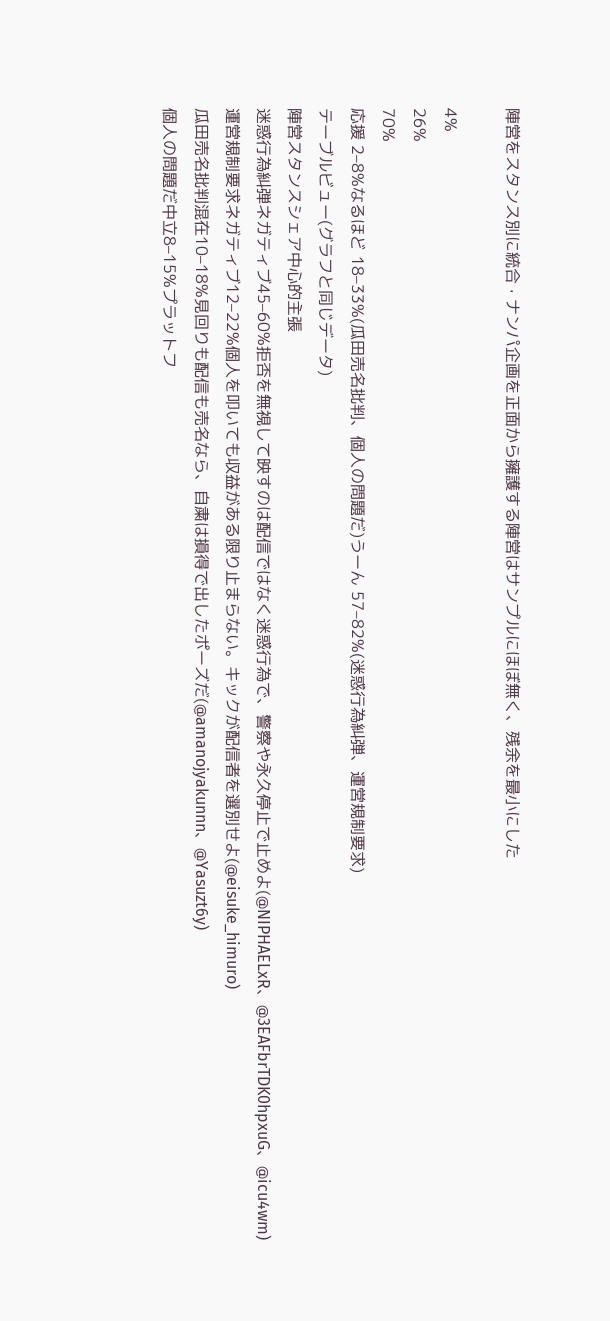陣営をスタンス別に統合 · ナンパ企画を正面から擁護する陣営はサンプルにほぼ無く、残余を最小にした

4%
26%
70%
応援 2–8%なるほど 18–33%(瓜田売名批判、個人の問題だ)うーん 57–82%(迷惑行為糾弾、運営規制要求)
テーブルビュー(グラフと同じデータ)
陣営スタンスシェア中心的主張
迷惑行為糾弾ネガティブ45–60%拒否を無視して映すのは配信ではなく迷惑行為で、警察や永久停止で止めよ(@NIPHAELxR、@3EAFbrTDK0hpxuG、@icu4wm)
運営規制要求ネガティブ12–22%個人を叩いても収益がある限り止まらない。キックが配信者を選別せよ(@eisuke_himuro)
瓜田売名批判混在10–18%見回りも配信も売名なら、自粛は損得で出したポーズだ(@amanojyakunnn、@Yasuzt6y)
個人の問題だ中立8–15%プラットフ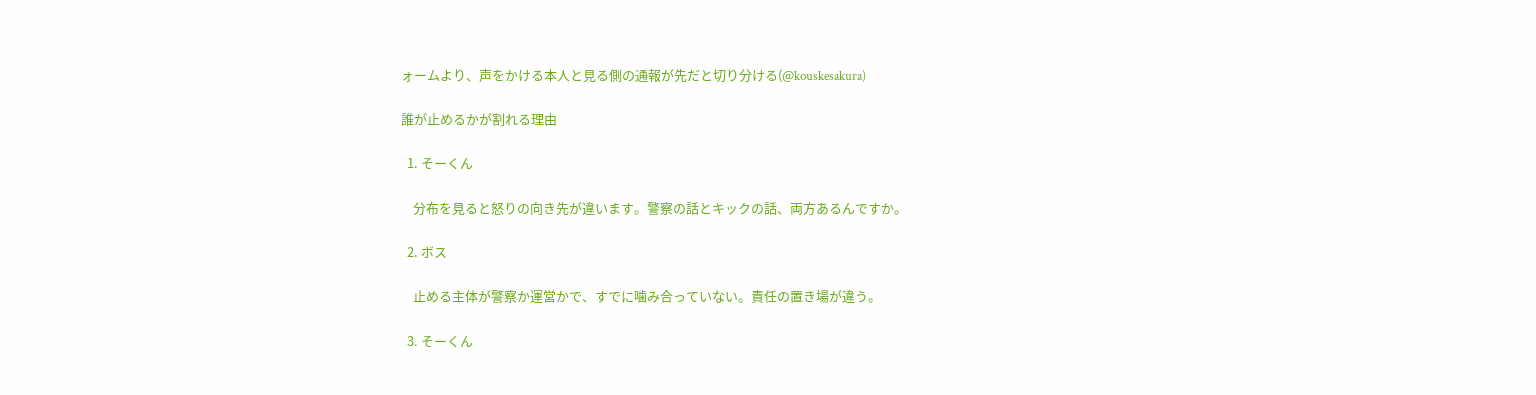ォームより、声をかける本人と見る側の通報が先だと切り分ける(@kouskesakura)

誰が止めるかが割れる理由

  1. そーくん

    分布を見ると怒りの向き先が違います。警察の話とキックの話、両方あるんですか。

  2. ボス

    止める主体が警察か運営かで、すでに噛み合っていない。責任の置き場が違う。

  3. そーくん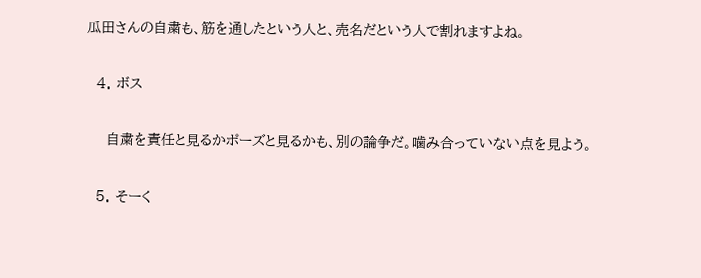瓜田さんの自粛も、筋を通したという人と、売名だという人で割れますよね。

  4. ボス

    自粛を責任と見るかポーズと見るかも、別の論争だ。噛み合っていない点を見よう。

  5. そーく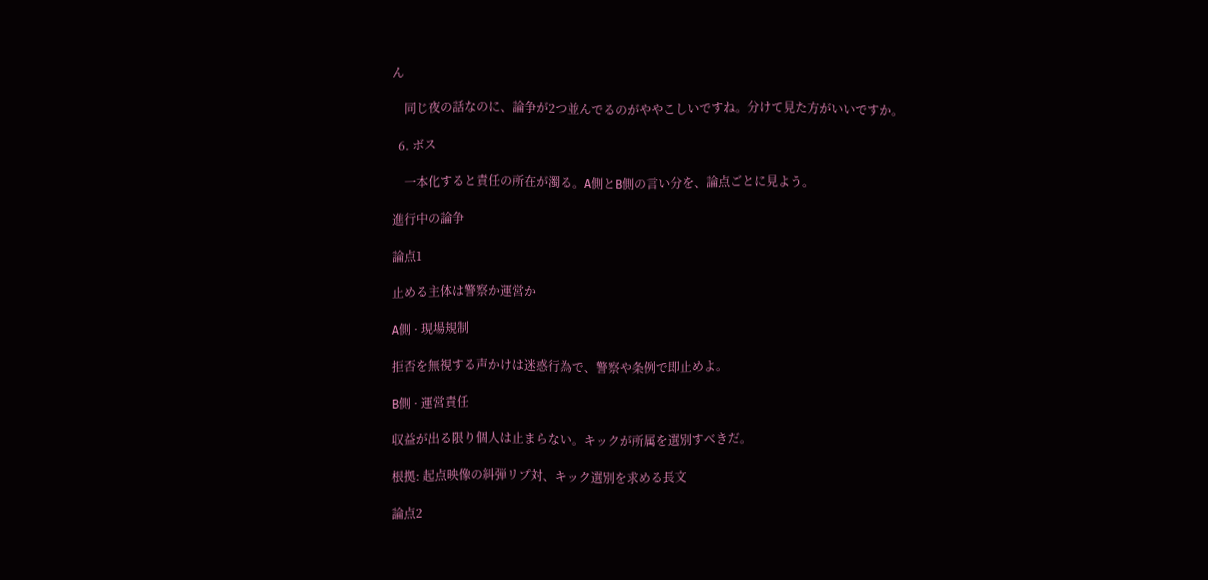ん

    同じ夜の話なのに、論争が2つ並んでるのがややこしいですね。分けて見た方がいいですか。

  6. ボス

    一本化すると責任の所在が濁る。A側とB側の言い分を、論点ごとに見よう。

進行中の論争

論点1

止める主体は警察か運営か

A側 · 現場規制

拒否を無視する声かけは迷惑行為で、警察や条例で即止めよ。

B側 · 運営責任

収益が出る限り個人は止まらない。キックが所属を選別すべきだ。

根拠: 起点映像の糾弾リプ対、キック選別を求める長文

論点2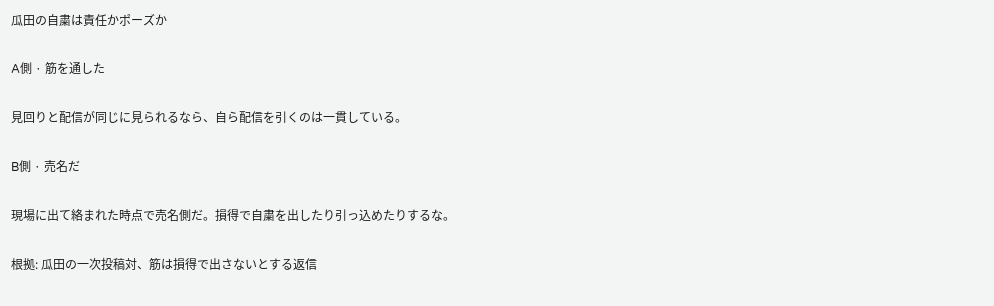瓜田の自粛は責任かポーズか

A側 · 筋を通した

見回りと配信が同じに見られるなら、自ら配信を引くのは一貫している。

B側 · 売名だ

現場に出て絡まれた時点で売名側だ。損得で自粛を出したり引っ込めたりするな。

根拠: 瓜田の一次投稿対、筋は損得で出さないとする返信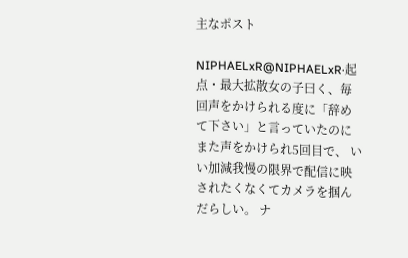主なポスト

NIPHAELxR@NIPHAELxR·起点・最大拡散女の子曰く、毎回声をかけられる度に「辞めて下さい」と言っていたのにまた声をかけられ5回目で、 いい加減我慢の限界で配信に映されたくなくてカメラを掴んだらしい。 ナ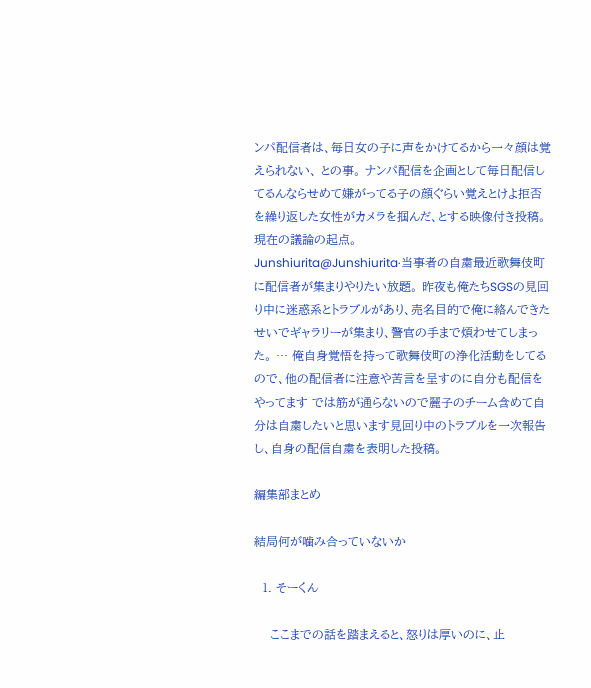ンパ配信者は、毎日女の子に声をかけてるから一々顔は覚えられない、 との事。 ナンパ配信を企画として毎日配信してるんならせめて嫌がってる子の顔ぐらい覚えとけよ拒否を繰り返した女性がカメラを掴んだ、とする映像付き投稿。現在の議論の起点。
Junshiurita@Junshiurita·当事者の自粛最近歌舞伎町に配信者が集まりやりたい放題。 昨夜も俺たちSGSの見回り中に迷惑系とトラブルがあり、売名目的で俺に絡んできたせいでギャラリーが集まり、警官の手まで煩わせてしまった。 … 俺自身覚悟を持って歌舞伎町の浄化活動をしてるので、他の配信者に注意や苦言を呈すのに自分も配信をやってます では筋が通らないので麗子のチーム含めて自分は自粛したいと思います見回り中のトラブルを一次報告し、自身の配信自粛を表明した投稿。

編集部まとめ

結局何が噛み合っていないか

  1. そーくん

    ここまでの話を踏まえると、怒りは厚いのに、止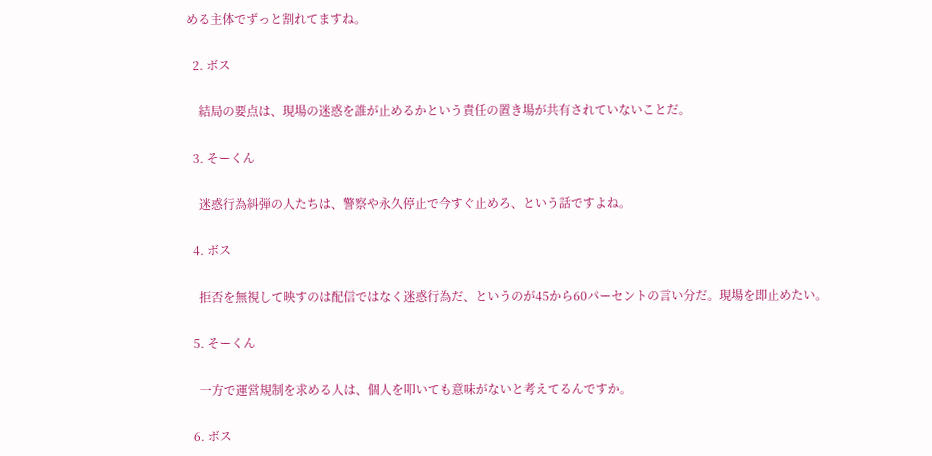める主体でずっと割れてますね。

  2. ボス

    結局の要点は、現場の迷惑を誰が止めるかという責任の置き場が共有されていないことだ。

  3. そーくん

    迷惑行為糾弾の人たちは、警察や永久停止で今すぐ止めろ、という話ですよね。

  4. ボス

    拒否を無視して映すのは配信ではなく迷惑行為だ、というのが45から60パーセントの言い分だ。現場を即止めたい。

  5. そーくん

    一方で運営規制を求める人は、個人を叩いても意味がないと考えてるんですか。

  6. ボス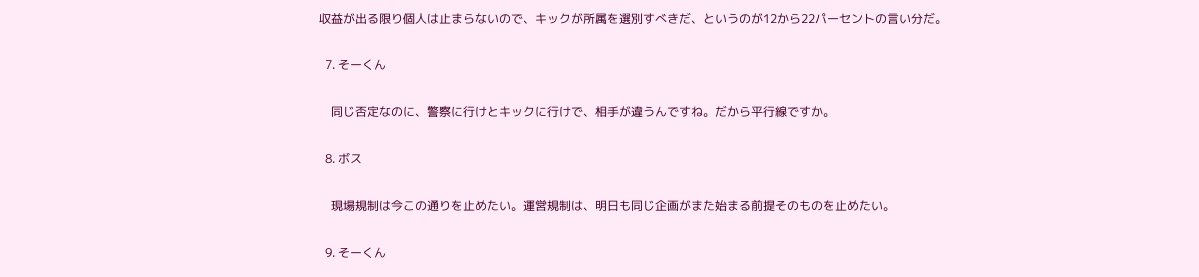収益が出る限り個人は止まらないので、キックが所属を選別すべきだ、というのが12から22パーセントの言い分だ。

  7. そーくん

    同じ否定なのに、警察に行けとキックに行けで、相手が違うんですね。だから平行線ですか。

  8. ボス

    現場規制は今この通りを止めたい。運営規制は、明日も同じ企画がまた始まる前提そのものを止めたい。

  9. そーくん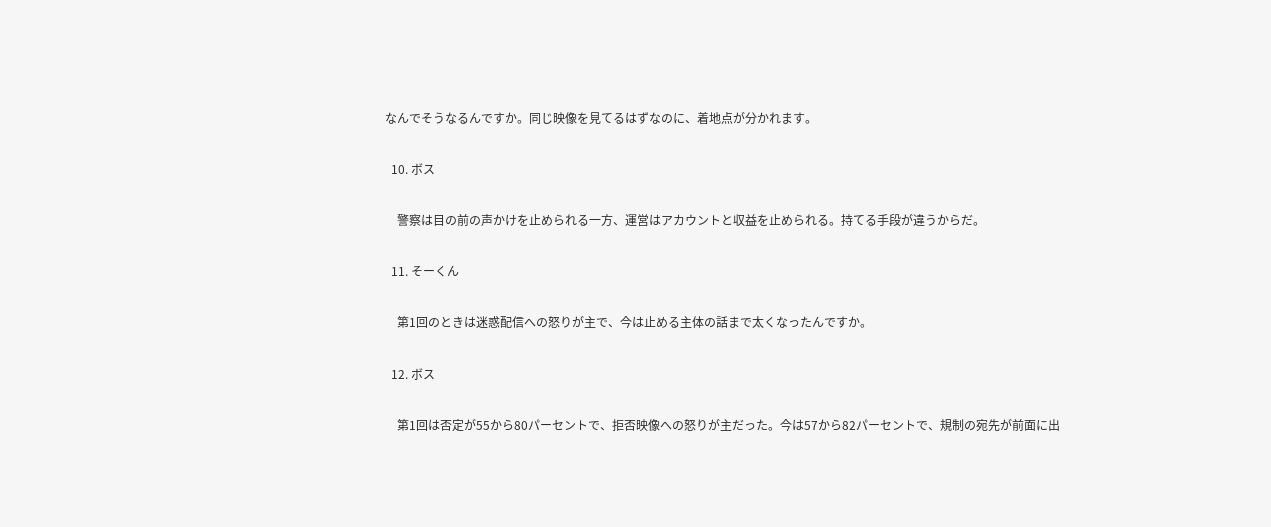なんでそうなるんですか。同じ映像を見てるはずなのに、着地点が分かれます。

  10. ボス

    警察は目の前の声かけを止められる一方、運営はアカウントと収益を止められる。持てる手段が違うからだ。

  11. そーくん

    第1回のときは迷惑配信への怒りが主で、今は止める主体の話まで太くなったんですか。

  12. ボス

    第1回は否定が55から80パーセントで、拒否映像への怒りが主だった。今は57から82パーセントで、規制の宛先が前面に出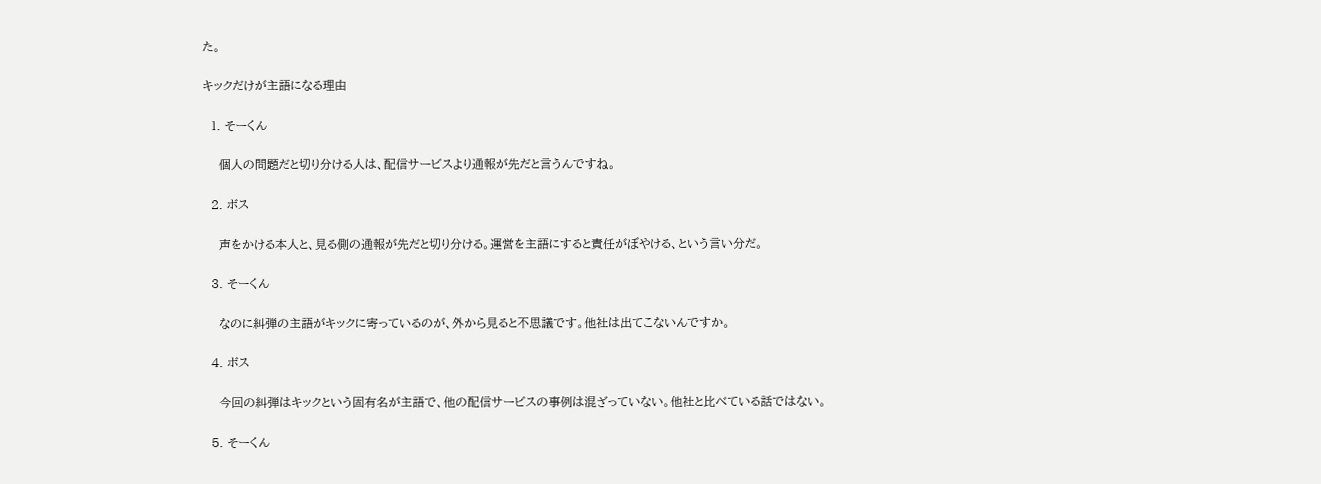た。

キックだけが主語になる理由

  1. そーくん

    個人の問題だと切り分ける人は、配信サービスより通報が先だと言うんですね。

  2. ボス

    声をかける本人と、見る側の通報が先だと切り分ける。運営を主語にすると責任がぼやける、という言い分だ。

  3. そーくん

    なのに糾弾の主語がキックに寄っているのが、外から見ると不思議です。他社は出てこないんですか。

  4. ボス

    今回の糾弾はキックという固有名が主語で、他の配信サービスの事例は混ざっていない。他社と比べている話ではない。

  5. そーくん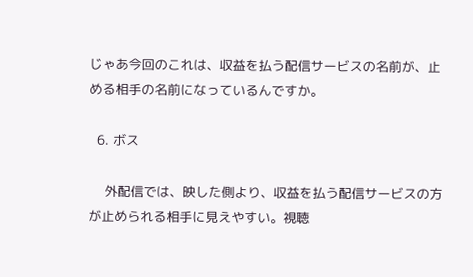じゃあ今回のこれは、収益を払う配信サービスの名前が、止める相手の名前になっているんですか。

  6. ボス

    外配信では、映した側より、収益を払う配信サービスの方が止められる相手に見えやすい。視聴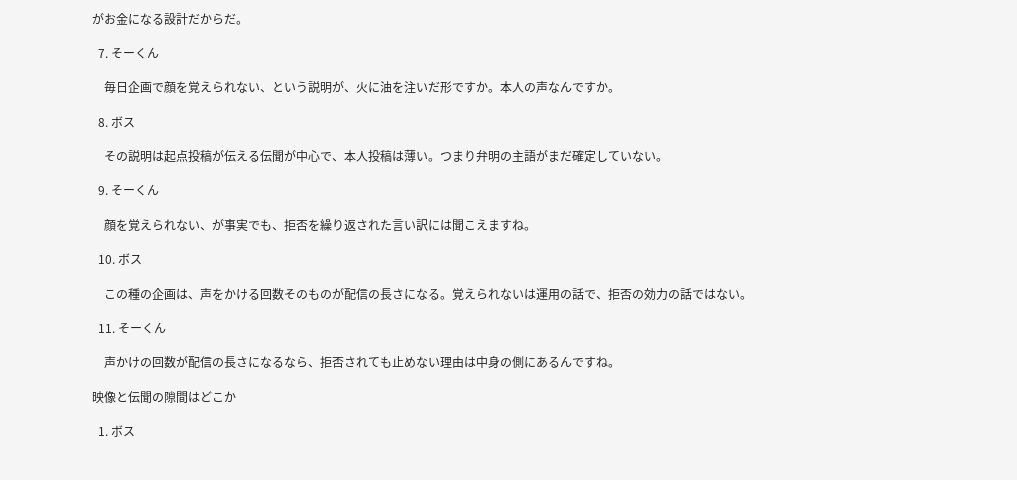がお金になる設計だからだ。

  7. そーくん

    毎日企画で顔を覚えられない、という説明が、火に油を注いだ形ですか。本人の声なんですか。

  8. ボス

    その説明は起点投稿が伝える伝聞が中心で、本人投稿は薄い。つまり弁明の主語がまだ確定していない。

  9. そーくん

    顔を覚えられない、が事実でも、拒否を繰り返された言い訳には聞こえますね。

  10. ボス

    この種の企画は、声をかける回数そのものが配信の長さになる。覚えられないは運用の話で、拒否の効力の話ではない。

  11. そーくん

    声かけの回数が配信の長さになるなら、拒否されても止めない理由は中身の側にあるんですね。

映像と伝聞の隙間はどこか

  1. ボス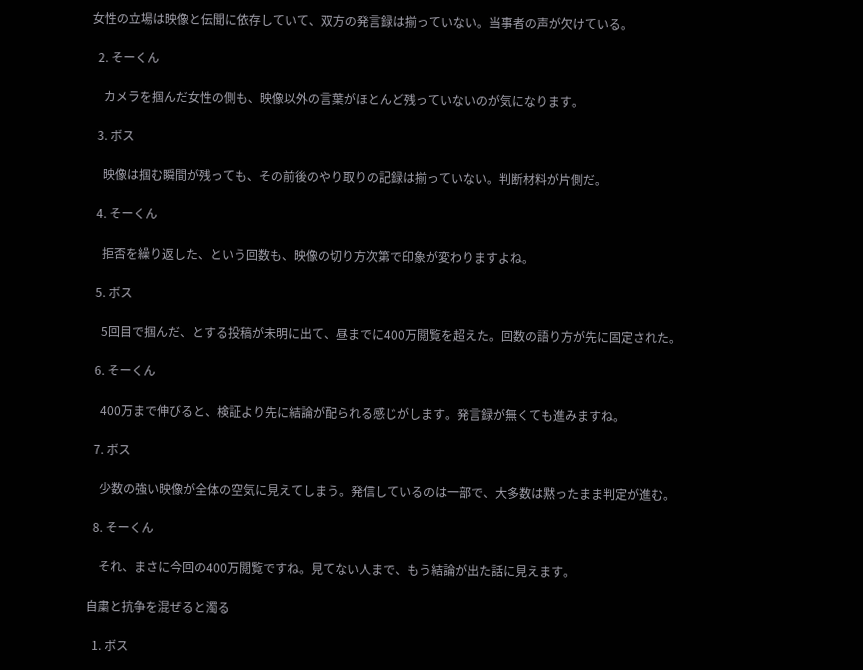女性の立場は映像と伝聞に依存していて、双方の発言録は揃っていない。当事者の声が欠けている。

  2. そーくん

    カメラを掴んだ女性の側も、映像以外の言葉がほとんど残っていないのが気になります。

  3. ボス

    映像は掴む瞬間が残っても、その前後のやり取りの記録は揃っていない。判断材料が片側だ。

  4. そーくん

    拒否を繰り返した、という回数も、映像の切り方次第で印象が変わりますよね。

  5. ボス

    5回目で掴んだ、とする投稿が未明に出て、昼までに400万閲覧を超えた。回数の語り方が先に固定された。

  6. そーくん

    400万まで伸びると、検証より先に結論が配られる感じがします。発言録が無くても進みますね。

  7. ボス

    少数の強い映像が全体の空気に見えてしまう。発信しているのは一部で、大多数は黙ったまま判定が進む。

  8. そーくん

    それ、まさに今回の400万閲覧ですね。見てない人まで、もう結論が出た話に見えます。

自粛と抗争を混ぜると濁る

  1. ボス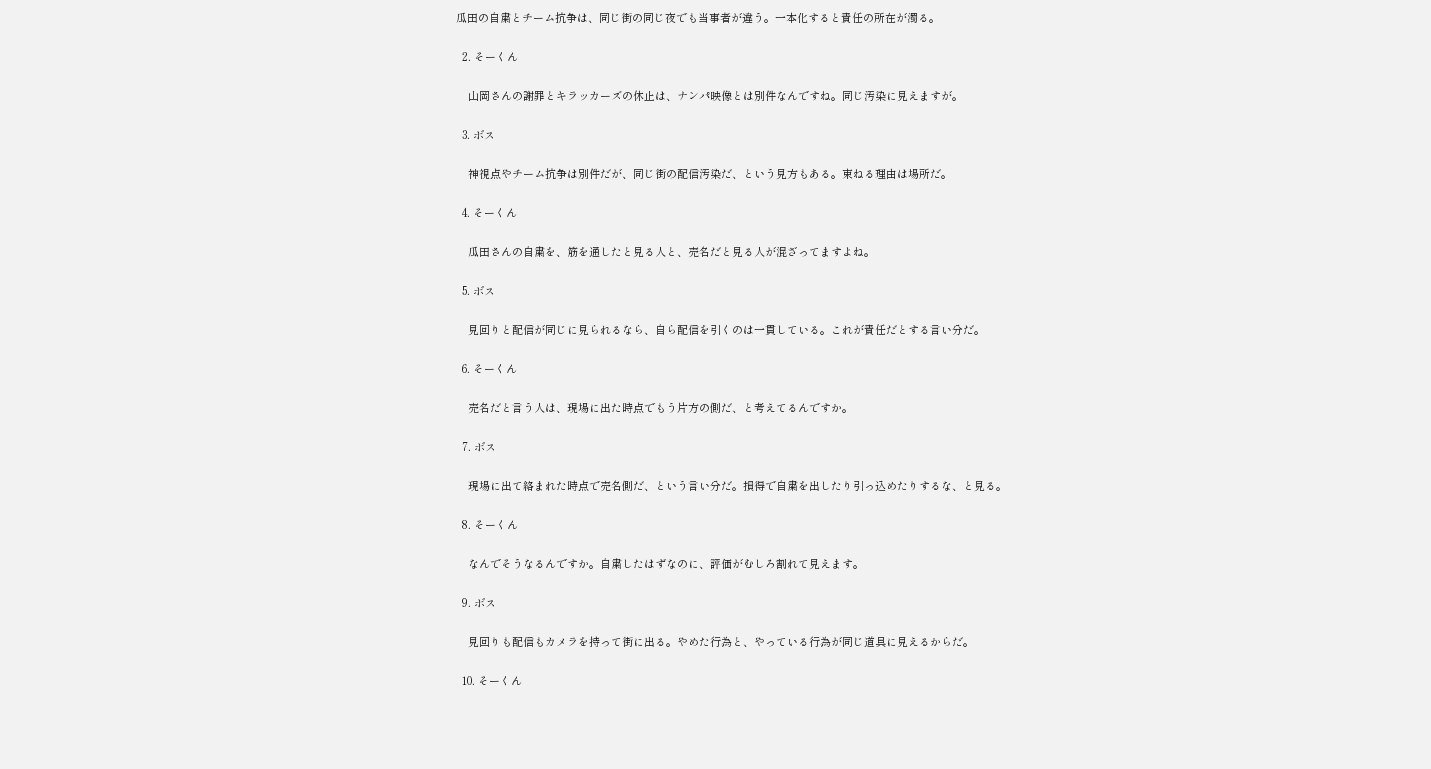瓜田の自粛とチーム抗争は、同じ街の同じ夜でも当事者が違う。一本化すると責任の所在が濁る。

  2. そーくん

    山岡さんの謝罪とキラッカーズの休止は、ナンパ映像とは別件なんですね。同じ汚染に見えますが。

  3. ボス

    神視点やチーム抗争は別件だが、同じ街の配信汚染だ、という見方もある。束ねる理由は場所だ。

  4. そーくん

    瓜田さんの自粛を、筋を通したと見る人と、売名だと見る人が混ざってますよね。

  5. ボス

    見回りと配信が同じに見られるなら、自ら配信を引くのは一貫している。これが責任だとする言い分だ。

  6. そーくん

    売名だと言う人は、現場に出た時点でもう片方の側だ、と考えてるんですか。

  7. ボス

    現場に出て絡まれた時点で売名側だ、という言い分だ。損得で自粛を出したり引っ込めたりするな、と見る。

  8. そーくん

    なんでそうなるんですか。自粛したはずなのに、評価がむしろ割れて見えます。

  9. ボス

    見回りも配信もカメラを持って街に出る。やめた行為と、やっている行為が同じ道具に見えるからだ。

  10. そーくん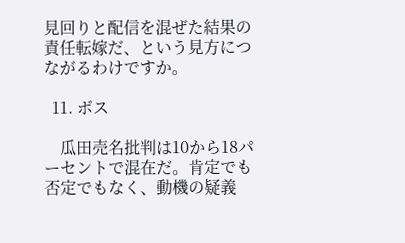見回りと配信を混ぜた結果の責任転嫁だ、という見方につながるわけですか。

  11. ボス

    瓜田売名批判は10から18パーセントで混在だ。肯定でも否定でもなく、動機の疑義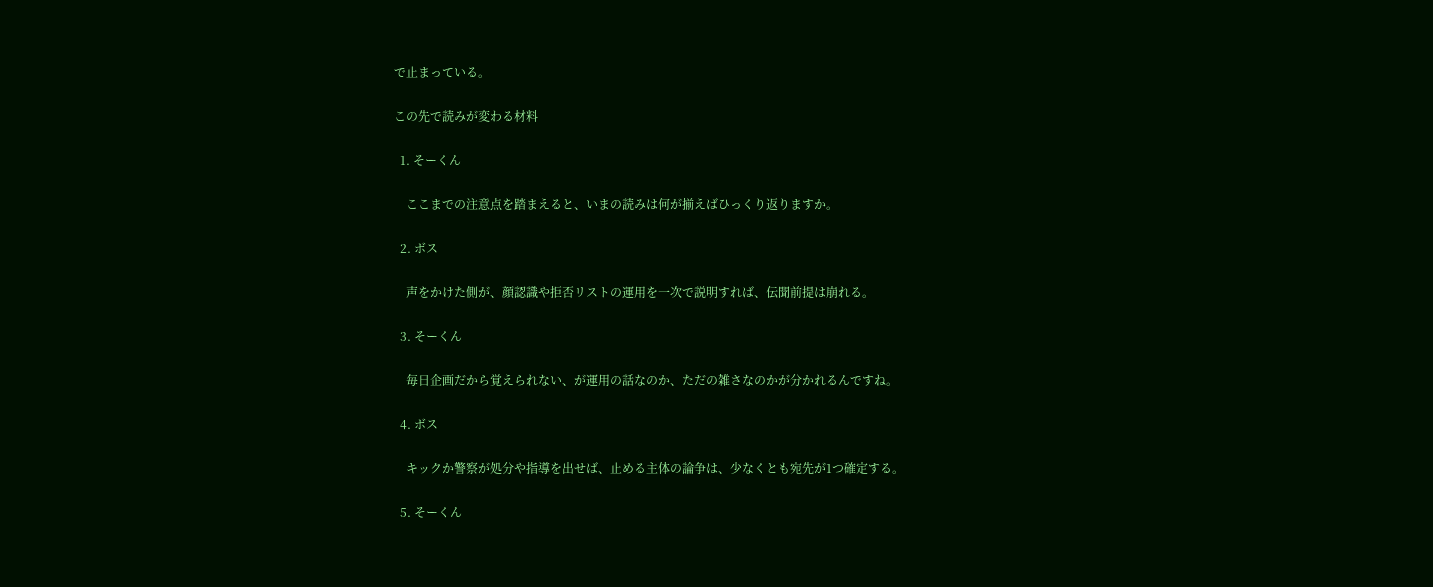で止まっている。

この先で読みが変わる材料

  1. そーくん

    ここまでの注意点を踏まえると、いまの読みは何が揃えばひっくり返りますか。

  2. ボス

    声をかけた側が、顔認識や拒否リストの運用を一次で説明すれば、伝聞前提は崩れる。

  3. そーくん

    毎日企画だから覚えられない、が運用の話なのか、ただの雑さなのかが分かれるんですね。

  4. ボス

    キックか警察が処分や指導を出せば、止める主体の論争は、少なくとも宛先が1つ確定する。

  5. そーくん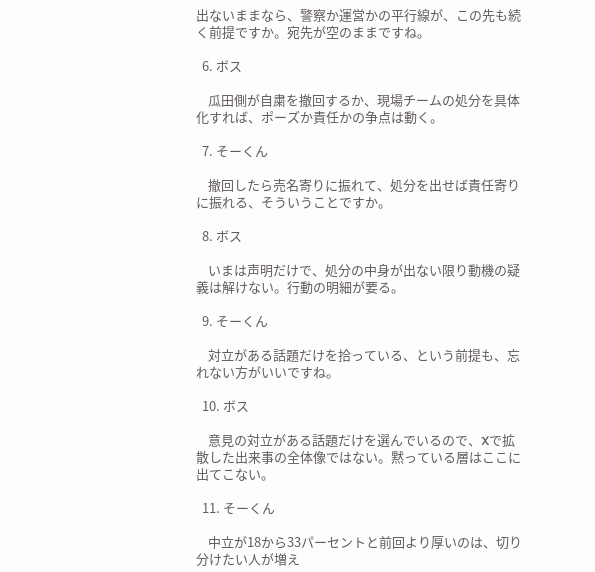出ないままなら、警察か運営かの平行線が、この先も続く前提ですか。宛先が空のままですね。

  6. ボス

    瓜田側が自粛を撤回するか、現場チームの処分を具体化すれば、ポーズか責任かの争点は動く。

  7. そーくん

    撤回したら売名寄りに振れて、処分を出せば責任寄りに振れる、そういうことですか。

  8. ボス

    いまは声明だけで、処分の中身が出ない限り動機の疑義は解けない。行動の明細が要る。

  9. そーくん

    対立がある話題だけを拾っている、という前提も、忘れない方がいいですね。

  10. ボス

    意見の対立がある話題だけを選んでいるので、Xで拡散した出来事の全体像ではない。黙っている層はここに出てこない。

  11. そーくん

    中立が18から33パーセントと前回より厚いのは、切り分けたい人が増え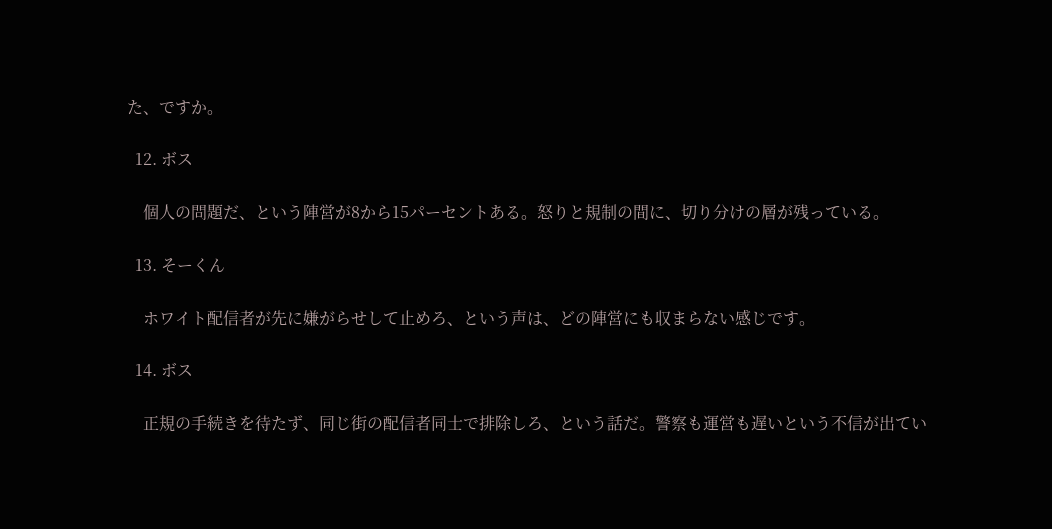た、ですか。

  12. ボス

    個人の問題だ、という陣営が8から15パーセントある。怒りと規制の間に、切り分けの層が残っている。

  13. そーくん

    ホワイト配信者が先に嫌がらせして止めろ、という声は、どの陣営にも収まらない感じです。

  14. ボス

    正規の手続きを待たず、同じ街の配信者同士で排除しろ、という話だ。警察も運営も遅いという不信が出てい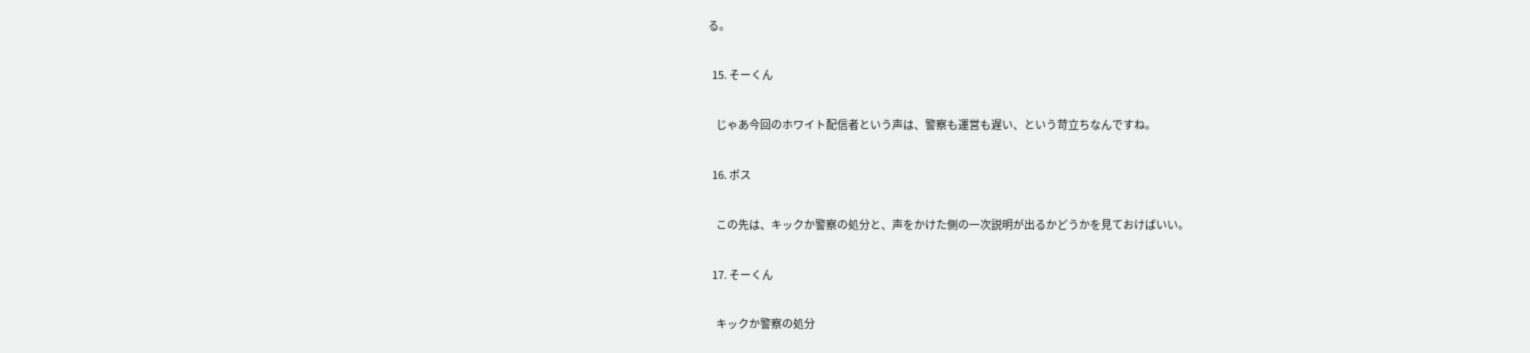る。

  15. そーくん

    じゃあ今回のホワイト配信者という声は、警察も運営も遅い、という苛立ちなんですね。

  16. ボス

    この先は、キックか警察の処分と、声をかけた側の一次説明が出るかどうかを見ておけばいい。

  17. そーくん

    キックか警察の処分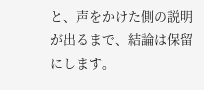と、声をかけた側の説明が出るまで、結論は保留にします。